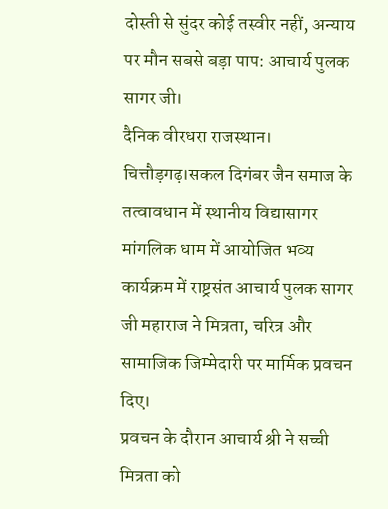दोस्ती से सुंदर कोई तस्वीर नहीं, अन्याय पर मौन सबसे बड़ा पाप: आचार्य पुलक सागर जी।
दैनिक वीरधरा राजस्थान।
चित्तौड़गढ़।सकल दिगंबर जैन समाज के तत्वावधान में स्थानीय विद्यासागर मांगलिक धाम में आयोजित भव्य कार्यक्रम में राष्ट्रसंत आचार्य पुलक सागर जी महाराज ने मित्रता, चरित्र और सामाजिक जिम्मेदारी पर मार्मिक प्रवचन दिए।
प्रवचन के दौरान आचार्य श्री ने सच्ची मित्रता को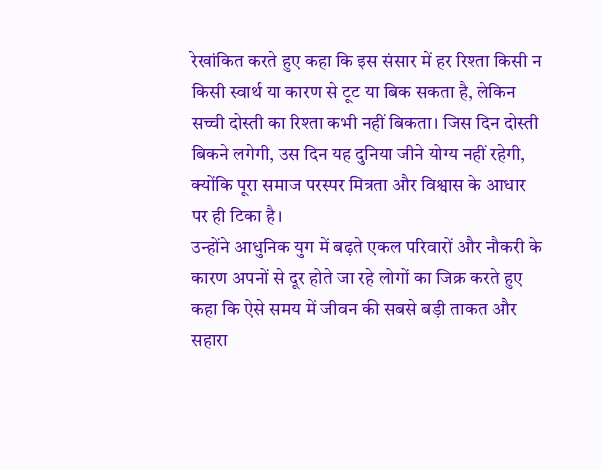रेखांकित करते हुए कहा कि इस संसार में हर रिश्ता किसी न किसी स्वार्थ या कारण से टूट या बिक सकता है, लेकिन सच्ची दोस्ती का रिश्ता कभी नहीं बिकता। जिस दिन दोस्ती बिकने लगेगी, उस दिन यह दुनिया जीने योग्य नहीं रहेगी, क्योंकि पूरा समाज परस्पर मित्रता और विश्वास के आधार पर ही टिका है।
उन्होंने आधुनिक युग में बढ़ते एकल परिवारों और नौकरी के कारण अपनों से दूर होते जा रहे लोगों का जिक्र करते हुए कहा कि ऐसे समय में जीवन की सबसे बड़ी ताकत और सहारा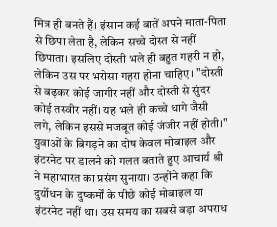मित्र ही बनते हैं। इंसान कई बातें अपने माता-पिता से छिपा लेता है, लेकिन सच्चे दोस्त से नहीं छिपाता। इसलिए दोस्ती भले ही बहुत गहरी न हो, लेकिन उस पर भरोसा गहरा होना चाहिए। "दोस्ती से बढ़कर कोई जागीर नहीं और दोस्ती से सुंदर कोई तस्वीर नहीं। यह भले ही कच्चे धागे जैसी लगे, लेकिन इससे मजबूत कोई जंजीर नहीं होती।"
युवाओं के बिगड़ने का दोष केवल मोबाइल और इंटरनेट पर डालने को गलत बताते हुए आचार्य श्री ने महाभारत का प्रसंग सुनाया। उन्होंने कहा कि दुर्योधन के दुष्कर्मों के पीछे कोई मोबाइल या इंटरनेट नहीं था। उस समय का सबसे बड़ा अपराध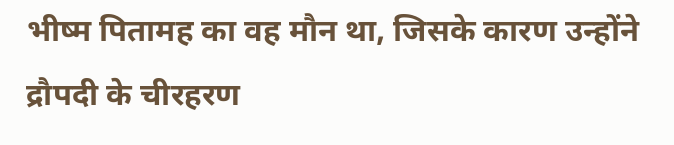भीष्म पितामह का वह मौन था, जिसके कारण उन्होंने द्रौपदी के चीरहरण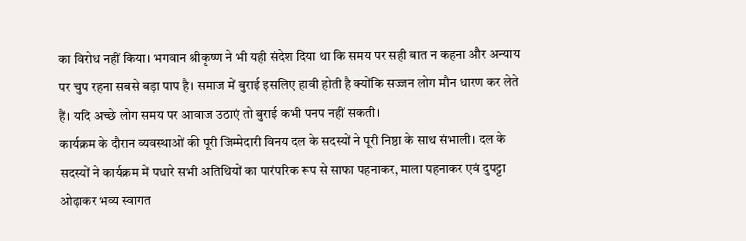का विरोध नहीं किया। भगवान श्रीकृष्ण ने भी यही संदेश दिया था कि समय पर सही बात न कहना और अन्याय पर चुप रहना सबसे बड़ा पाप है। समाज में बुराई इसलिए हावी होती है क्योंकि सज्जन लोग मौन धारण कर लेते हैं। यदि अच्छे लोग समय पर आवाज उठाएं तो बुराई कभी पनप नहीं सकती।
कार्यक्रम के दौरान व्यवस्थाओं की पूरी जिम्मेदारी विनय दल के सदस्यों ने पूरी निष्ठा के साथ संभाली। दल के सदस्यों ने कार्यक्रम में पधारे सभी अतिथियों का पारंपरिक रूप से साफा पहनाकर, माला पहनाकर एवं दुपट्टा ओढ़ाकर भव्य स्वागत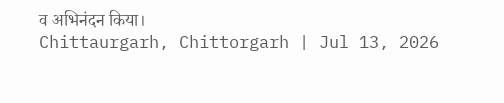व अभिनंदन किया।
Chittaurgarh, Chittorgarh | Jul 13, 2026